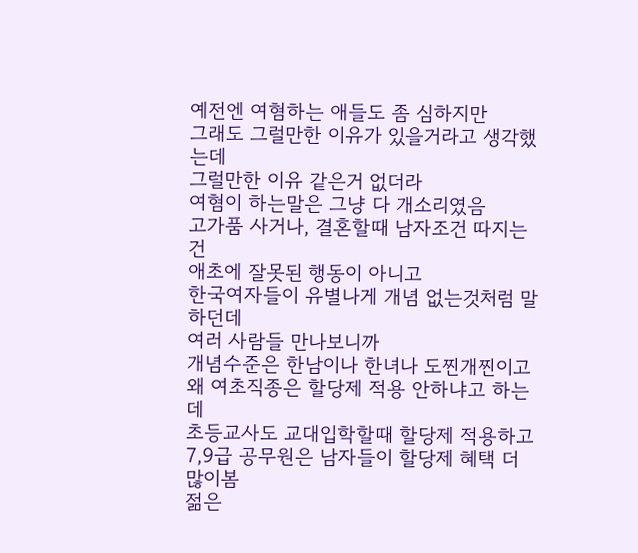예전엔 여혐하는 애들도 좀 심하지만
그래도 그럴만한 이유가 있을거라고 생각했는데
그럴만한 이유 같은거 없더라
여혐이 하는말은 그냥 다 개소리였음
고가품 사거나, 결혼할때 남자조건 따지는건
애초에 잘못된 행동이 아니고
한국여자들이 유별나게 개념 없는것처럼 말하던데
여러 사람들 만나보니까
개념수준은 한남이나 한녀나 도찐개찐이고
왜 여초직종은 할당제 적용 안하냐고 하는데
초등교사도 교대입학할때 할당제 적용하고
7,9급 공무원은 남자들이 할당제 혜택 더 많이봄
젊은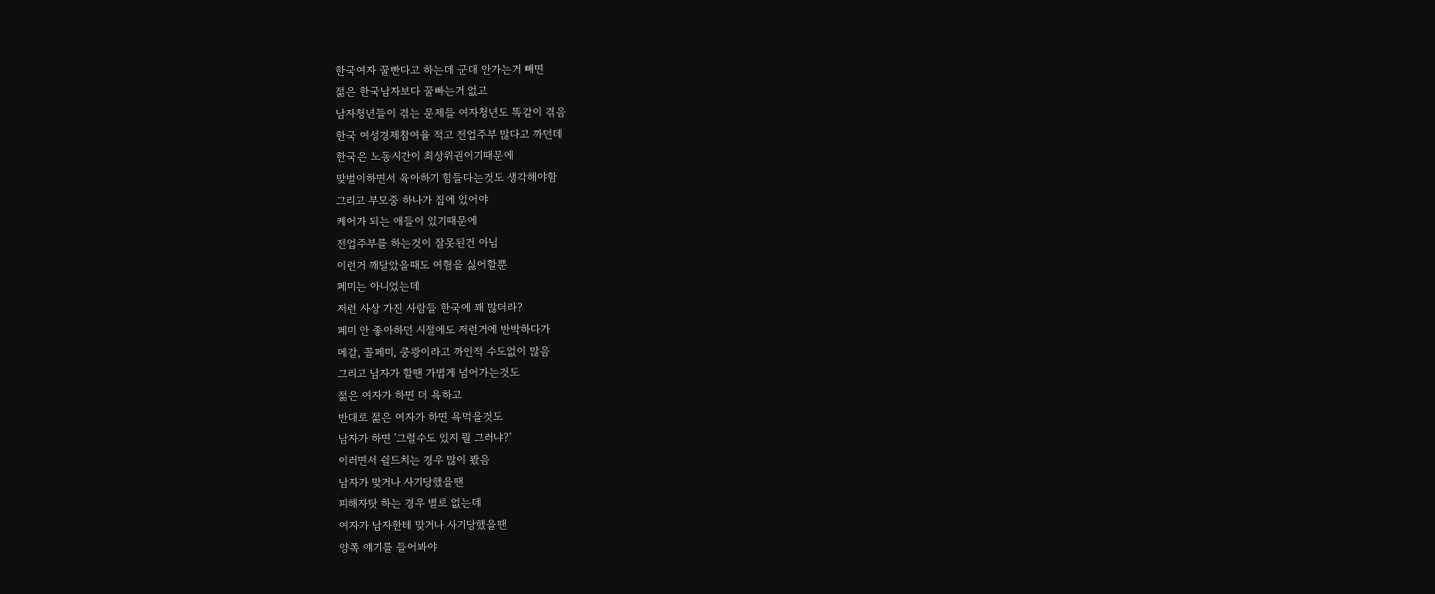한국여자 꿀빤다고 하는데 군대 안가는거 빼면
젊은 한국남자보다 꿀빠는거 없고
남자청년들이 겪는 문제들 여자청년도 똑같이 겪음
한국 여성경제참여율 적고 전업주부 많다고 까던데
한국은 노동시간이 최상위권이기때문에
맞벌이하면서 육아하기 힘들다는것도 생각해야함
그리고 부모중 하나가 집에 있어야
케어가 되는 애들이 있기때문에
전업주부를 하는것이 잘못된건 아님
이런거 깨달았을때도 여혐을 싫어할뿐
페미는 아니었는데
저런 사상 가진 사람들 한국에 꽤 많더라?
페미 안 좋아하던 시절에도 저런거에 반박하다가
메갈, 꼴페미, 쿵쾅이라고 까인적 수도없이 많음
그리고 남자가 할땐 가볍게 넘어가는것도
젊은 여자가 하면 더 욕하고
반대로 젊은 여자가 하면 욕먹을것도
남자가 하면 '그럴수도 있지 뭘 그러냐?'
이러면서 쉴드치는 경우 많이 봤음
남자가 맞거나 사기당했을땐
피해자탓 하는 경우 별로 없는데
여자가 남자한테 맞거나 사기당했을땐
양쪽 얘기를 들어봐야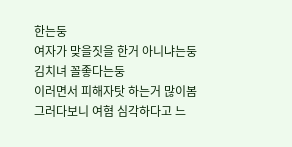한는둥
여자가 맞을짓을 한거 아니냐는둥
김치녀 꼴좋다는둥
이러면서 피해자탓 하는거 많이봄
그러다보니 여혐 심각하다고 느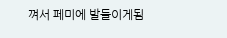껴서 페미에 발들이게됨